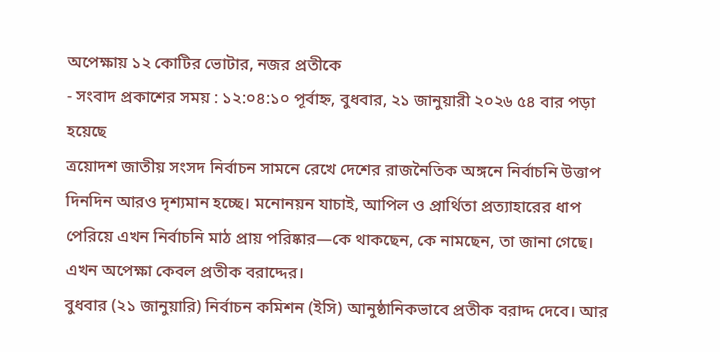অপেক্ষায় ১২ কোটির ভোটার, নজর প্রতীকে
- সংবাদ প্রকাশের সময় : ১২:০৪:১০ পূর্বাহ্ন, বুধবার, ২১ জানুয়ারী ২০২৬ ৫৪ বার পড়া হয়েছে
ত্রয়োদশ জাতীয় সংসদ নির্বাচন সামনে রেখে দেশের রাজনৈতিক অঙ্গনে নির্বাচনি উত্তাপ দিনদিন আরও দৃশ্যমান হচ্ছে। মনোনয়ন যাচাই, আপিল ও প্রার্থিতা প্রত্যাহারের ধাপ পেরিয়ে এখন নির্বাচনি মাঠ প্রায় পরিষ্কার—কে থাকছেন, কে নামছেন, তা জানা গেছে। এখন অপেক্ষা কেবল প্রতীক বরাদ্দের।
বুধবার (২১ জানুয়ারি) নির্বাচন কমিশন (ইসি) আনুষ্ঠানিকভাবে প্রতীক বরাদ্দ দেবে। আর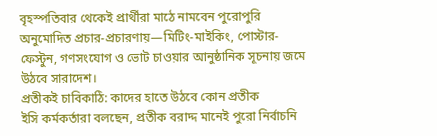বৃহস্পতিবার থেকেই প্রার্থীরা মাঠে নামবেন পুরোপুরি অনুমোদিত প্রচার-প্রচারণায়—মিটিং-মাইকিং, পোস্টার-ফেস্টুন, গণসংযোগ ও ভোট চাওয়ার আনুষ্ঠানিক সূচনায় জমে উঠবে সারাদেশ।
প্রতীকই চাবিকাঠি: কাদের হাতে উঠবে কোন প্রতীক
ইসি কর্মকর্তারা বলছেন, প্রতীক বরাদ্দ মানেই পুরো নির্বাচনি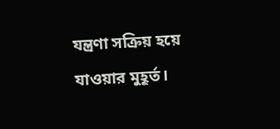যন্ত্রণা সক্রিয় হয়ে যাওয়ার মুহূর্ত।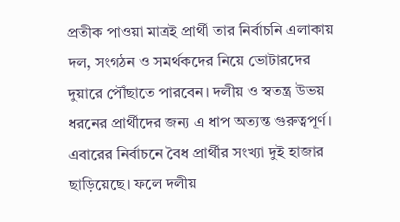প্রতীক পাওয়া মাত্রই প্রার্থী তার নির্বাচনি এলাকায় দল, সংগঠন ও সমর্থকদের নিয়ে ভোটারদের দুয়ারে পৌঁছাতে পারবেন। দলীয় ও স্বতন্ত্র উভয় ধরনের প্রার্থীদের জন্য এ ধাপ অত্যন্ত গুরুত্বপূর্ণ।
এবারের নির্বাচনে বৈধ প্রার্থীর সংখ্যা দুই হাজার ছাড়িয়েছে। ফলে দলীয়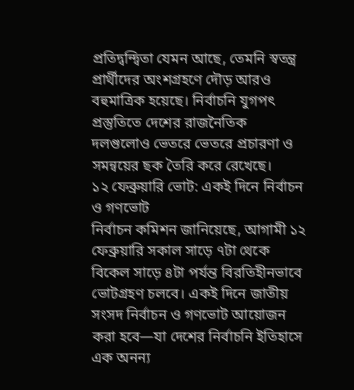প্রতিদ্বন্দ্বিতা যেমন আছে, তেমনি স্বতন্ত্র প্রার্থীদের অংশগ্রহণে দৌড় আরও বহুমাত্রিক হয়েছে। নির্বাচনি যুগপৎ প্রস্তুতিতে দেশের রাজনৈতিক দলগুলোও ভেতরে ভেতরে প্রচারণা ও সমন্বয়ের ছক তৈরি করে রেখেছে।
১২ ফেব্রুয়ারি ভোট: একই দিনে নির্বাচন ও গণভোট
নির্বাচন কমিশন জানিয়েছে, আগামী ১২ ফেব্রুয়ারি সকাল সাড়ে ৭টা থেকে বিকেল সাড়ে ৪টা পর্যন্ত বিরতিহীনভাবে ভোটগ্রহণ চলবে। একই দিনে জাতীয় সংসদ নির্বাচন ও গণভোট আয়োজন করা হবে—যা দেশের নির্বাচনি ইতিহাসে এক অনন্য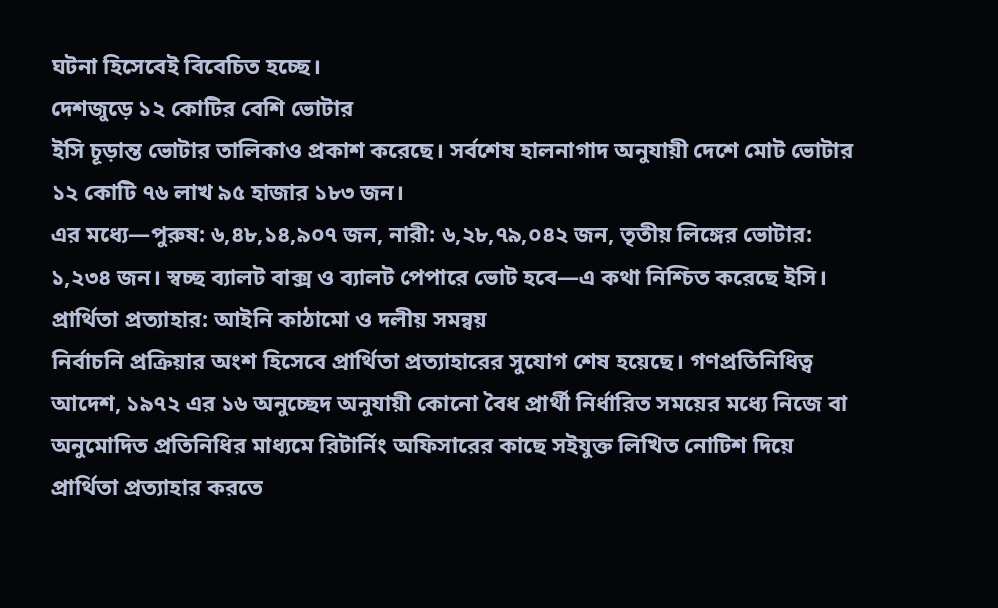ঘটনা হিসেবেই বিবেচিত হচ্ছে।
দেশজুড়ে ১২ কোটির বেশি ভোটার
ইসি চূড়ান্ত ভোটার তালিকাও প্রকাশ করেছে। সর্বশেষ হালনাগাদ অনুযায়ী দেশে মোট ভোটার ১২ কোটি ৭৬ লাখ ৯৫ হাজার ১৮৩ জন।
এর মধ্যে—পুরুষ: ৬,৪৮,১৪,৯০৭ জন, নারী: ৬,২৮,৭৯,০৪২ জন, তৃতীয় লিঙ্গের ভোটার: ১,২৩৪ জন। স্বচ্ছ ব্যালট বাক্স ও ব্যালট পেপারে ভোট হবে—এ কথা নিশ্চিত করেছে ইসি।
প্রার্থিতা প্রত্যাহার: আইনি কাঠামো ও দলীয় সমন্বয়
নির্বাচনি প্রক্রিয়ার অংশ হিসেবে প্রার্থিতা প্রত্যাহারের সুযোগ শেষ হয়েছে। গণপ্রতিনিধিত্ব আদেশ, ১৯৭২ এর ১৬ অনুচ্ছেদ অনুযায়ী কোনো বৈধ প্রার্থী নির্ধারিত সময়ের মধ্যে নিজে বা অনুমোদিত প্রতিনিধির মাধ্যমে রিটার্নিং অফিসারের কাছে সইযুক্ত লিখিত নোটিশ দিয়ে প্রার্থিতা প্রত্যাহার করতে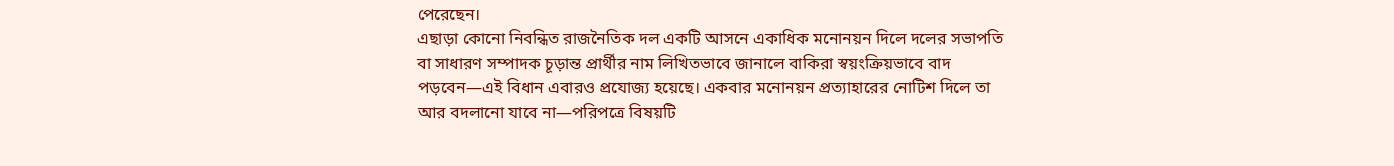পেরেছেন।
এছাড়া কোনো নিবন্ধিত রাজনৈতিক দল একটি আসনে একাধিক মনোনয়ন দিলে দলের সভাপতি বা সাধারণ সম্পাদক চূড়ান্ত প্রার্থীর নাম লিখিতভাবে জানালে বাকিরা স্বয়ংক্রিয়ভাবে বাদ পড়বেন—এই বিধান এবারও প্রযোজ্য হয়েছে। একবার মনোনয়ন প্রত্যাহারের নোটিশ দিলে তা আর বদলানো যাবে না—পরিপত্রে বিষয়টি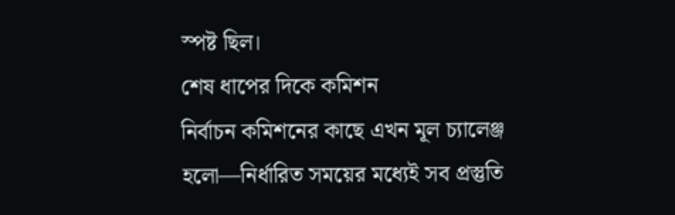স্পষ্ট ছিল।
শেষ ধাপের দিকে কমিশন
নির্বাচন কমিশনের কাছে এখন মূল চ্যালেঞ্জ হলো—নির্ধারিত সময়ের মধ্যেই সব প্রস্তুতি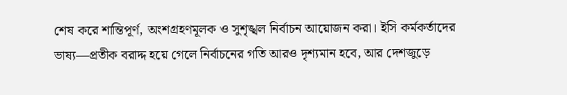শেষ করে শান্তিপূর্ণ, অংশগ্রহণমূলক ও সুশৃঙ্খল নির্বাচন আয়োজন করা। ইসি কর্মকর্তাদের ভাষ্য—প্রতীক বরাদ্দ হয়ে গেলে নির্বাচনের গতি আরও দৃশ্যমান হবে, আর দেশজুড়ে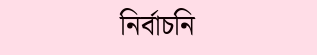নির্বাচনি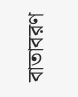বাতাবরণ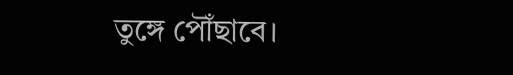তুঙ্গে পৌঁছাবে।